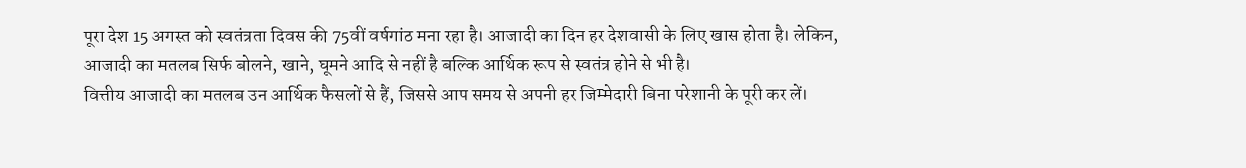पूरा देश 15 अगस्त को स्वतंत्रता दिवस की 75वीं वर्षगांठ मना रहा है। आजादी का दिन हर देशवासी के लिए खास होता है। लेकिन, आजादी का मतलब सिर्फ बोलने, खाने, घूमने आदि से नहीं है बल्कि आर्थिक रूप से स्वतंत्र होने से भी है।
वित्तीय आजादी का मतलब उन आर्थिक फैसलों से हैं, जिससे आप समय से अपनी हर जिम्मेदारी बिना परेशानी के पूरी कर लें।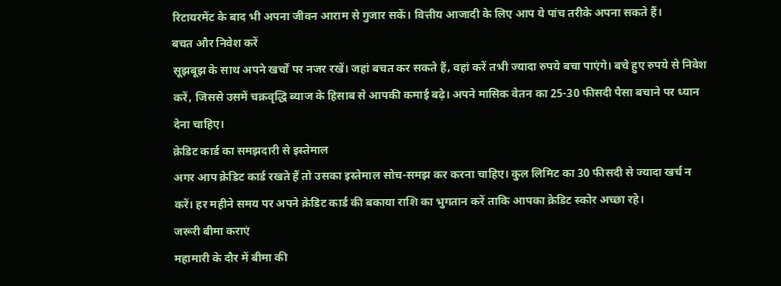रिटायरमेंट के बाद भी अपना जीवन आराम से गुजार सकें। वित्तीय आजादी के लिए आप ये पांच तरीके अपना सकते हैं।
बचत और निवेश करें
सूझबूझ के साथ अपने खर्चों पर नजर रखें। जहां बचत कर सकते हैं, वहां करें तभी ज्यादा रुपये बचा पाएंगे। बचे हुए रुपये से निवेश करें, जिससे उसमें चक्रवृद्धि ब्याज के हिसाब से आपकी कमाई बढ़े। अपने मासिक वेतन का 25-30 फीसदी पैसा बचाने पर ध्यान देना चाहिए।
क्रेडिट कार्ड का समझदारी से इस्तेमाल
अगर आप क्रेडिट कार्ड रखते हैं तो उसका इस्तेमाल सोच-समझ कर करना चाहिए। कुल लिमिट का 30 फीसदी से ज्यादा खर्च न करें। हर महीने समय पर अपने क्रेडिट कार्ड की बकाया राशि का भुगतान करें ताकि आपका क्रेडिट स्कोर अच्छा रहे।
जरूरी बीमा कराएं
महामारी के दौर में बीमा की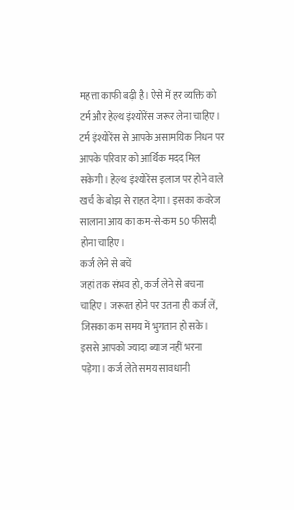महत्ता काफी बढ़ी है। ऐसे में हर व्यक्ति को टर्म और हेल्थ इंश्योरेंस जरूर लेना चाहिए। टर्म इंश्योरेंस से आपके असामयिक निधन पर आपके परिवार को आर्थिक मदद मिल सकेगी। हेल्थ इंश्योरेंस इलाज पर होने वाले खर्च के बोझ से राहत देगा। इसका कवरेज सालाना आय का कम-से-कम 50 फीसदी होना चाहिए।
कर्ज लेने से बचें
जहां तक संभव हो, कर्ज लेने से बचना चाहिए। जरूरत होने पर उतना ही कर्ज लें, जिसका कम समय में भुगतान हो सके। इससे आपको ज्यादा ब्याज नहीं भरना पड़ेगा। कर्ज लेते समय सावधानी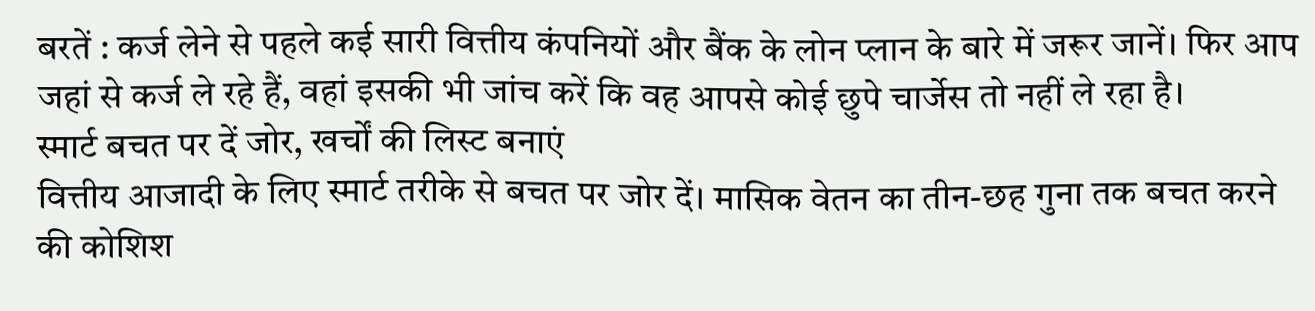बरतें : कर्ज लेने से पहले कई सारी वित्तीय कंपनियों और बैंक के लोन प्लान के बारे में जरूर जानें। फिर आप जहां से कर्ज ले रहे हैं, वहां इसकी भी जांच करें कि वह आपसे कोई छुपे चार्जेस तो नहीं ले रहा है।
स्मार्ट बचत पर दें जोर, खर्चों की लिस्ट बनाएं
वित्तीय आजादी के लिए स्मार्ट तरीके से बचत पर जोर दें। मासिक वेतन का तीन-छह गुना तक बचत करने की कोशिश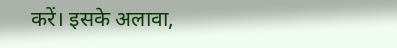करें। इसके अलावा,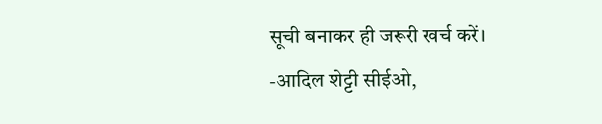सूची बनाकर ही जरूरी खर्च करें।
-आदिल शेट्टी सीईओ,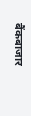बैंकबाजार